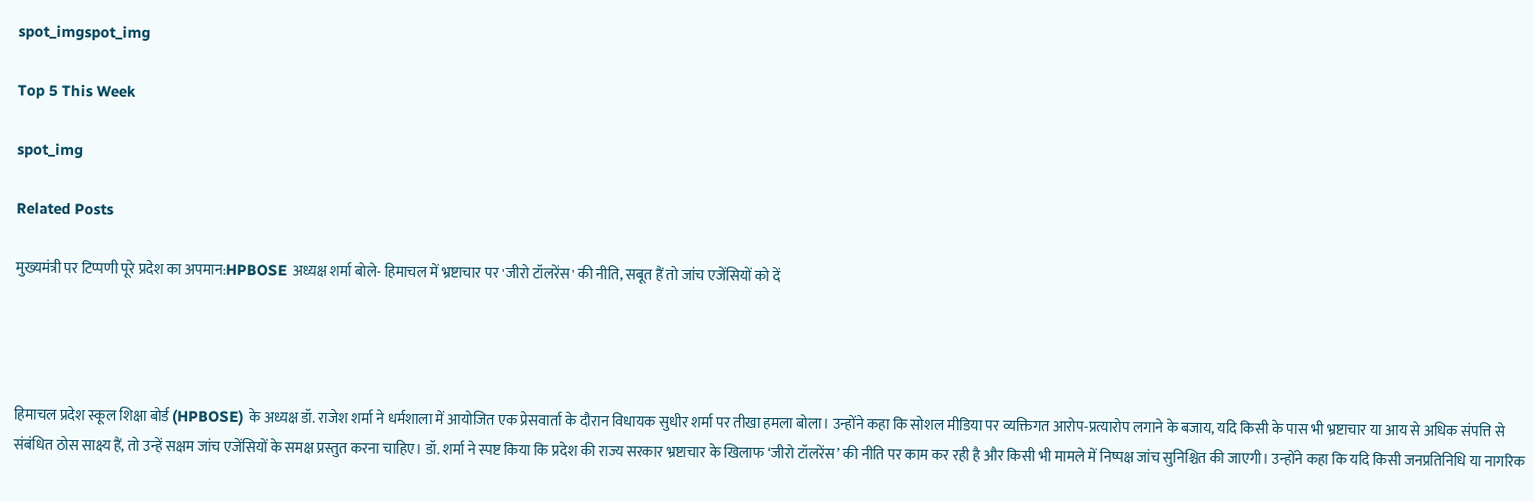spot_imgspot_img

Top 5 This Week

spot_img

Related Posts

मुख्यमंत्री पर टिप्पणी पूरे प्रदेश का अपमान:HPBOSE अध्यक्ष शर्मा बोले- हिमाचल में भ्रष्टाचार पर 'जीरो टॉलरेंस' की नीति, सबूत हैं तो जांच एजेंसियों को दें




हिमाचल प्रदेश स्कूल शिक्षा बोर्ड (HPBOSE) के अध्यक्ष डॉ. राजेश शर्मा ने धर्मशाला में आयोजित एक प्रेसवार्ता के दौरान विधायक सुधीर शर्मा पर तीखा हमला बोला। उन्होंने कहा कि सोशल मीडिया पर व्यक्तिगत आरोप-प्रत्यारोप लगाने के बजाय, यदि किसी के पास भी भ्रष्टाचार या आय से अधिक संपत्ति से संबंधित ठोस साक्ष्य हैं, तो उन्हें सक्षम जांच एजेंसियों के समक्ष प्रस्तुत करना चाहिए। डॉ. शर्मा ने स्पष्ट किया कि प्रदेश की राज्य सरकार भ्रष्टाचार के खिलाफ ‘जीरो टॉलरेंस’ की नीति पर काम कर रही है और किसी भी मामले में निष्पक्ष जांच सुनिश्चित की जाएगी। उन्होंने कहा कि यदि किसी जनप्रतिनिधि या नागरिक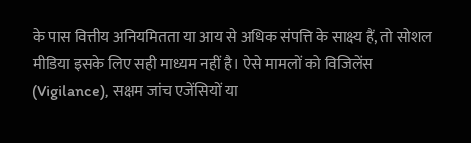के पास वित्तीय अनियमितता या आय से अधिक संपत्ति के साक्ष्य हैं, तो सोशल मीडिया इसके लिए सही माध्यम नहीं है। ऐसे मामलों को विजिलेंस (Vigilance), सक्षम जांच एजेंसियों या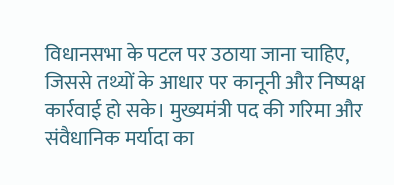विधानसभा के पटल पर उठाया जाना चाहिए, जिससे तथ्यों के आधार पर कानूनी और निष्पक्ष कार्रवाई हो सके। मुख्यमंत्री पद की गरिमा और संवैधानिक मर्यादा का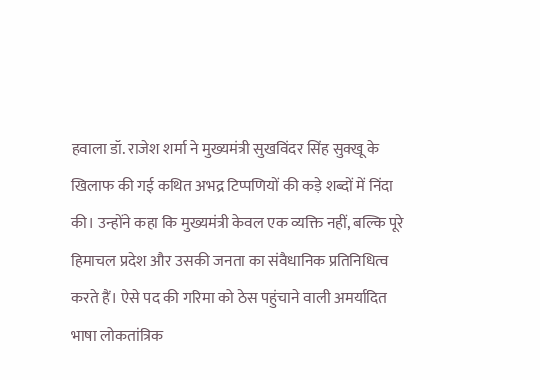हवाला डॉ. राजेश शर्मा ने मुख्यमंत्री सुखविंदर सिंह सुक्खू के खिलाफ की गई कथित अभद्र टिप्पणियों की कड़े शब्दों में निंदा की। उन्होंने कहा कि मुख्यमंत्री केवल एक व्यक्ति नहीं, बल्कि पूरे हिमाचल प्रदेश और उसकी जनता का संवैधानिक प्रतिनिधित्व करते हैं। ऐसे पद की गरिमा को ठेस पहुंचाने वाली अमर्यादित भाषा लोकतांत्रिक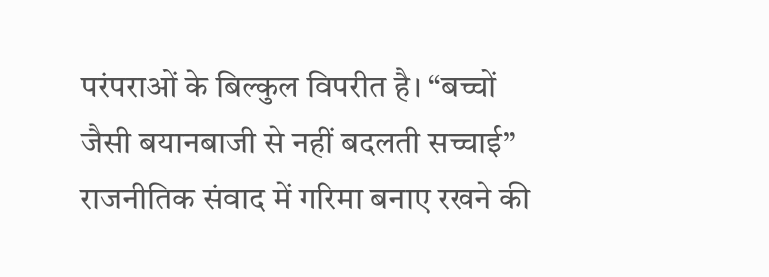परंपराओं के बिल्कुल विपरीत है। “बच्चों जैसी बयानबाजी से नहीं बदलती सच्चाई” राजनीतिक संवाद में गरिमा बनाए रखने की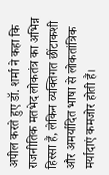अपील करते हुए डॉ. शर्मा ने कहा कि राजनीतिक मतभेद लोकतंत्र का अभिन्न हिस्सा हैं, लेकिन व्यक्तिगत छींटाकशी और अमर्यादित भाषा से लोकतांत्रिक मर्यादाएं कमजोर होती हैं।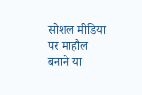सोशल मीडिया पर माहौल बनाने या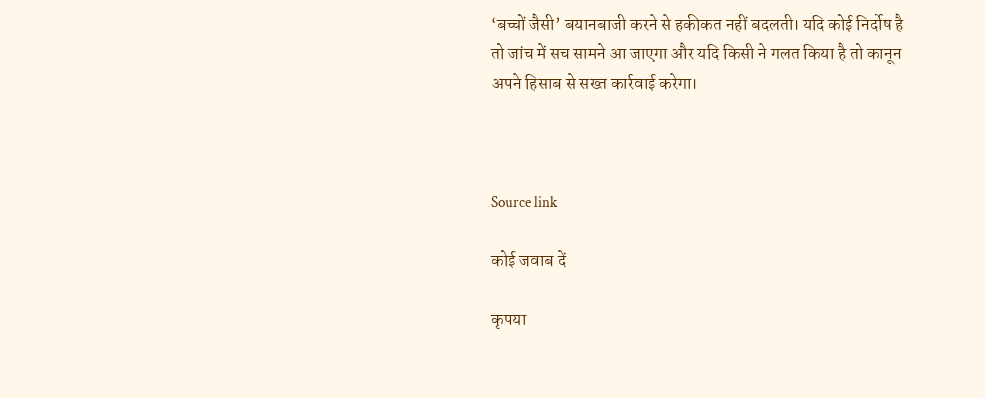‘बच्चों जैसी’ बयानबाजी करने से हकीकत नहीं बदलती। यदि कोई निर्दोष है तो जांच में सच सामने आ जाएगा और यदि किसी ने गलत किया है तो कानून अपने हिसाब से सख्त कार्रवाई करेगा।



Source link

कोई जवाब दें

कृपया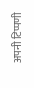अपनी टिप्पणी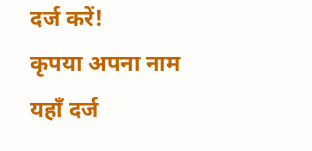दर्ज करें!
कृपया अपना नाम यहाँ दर्ज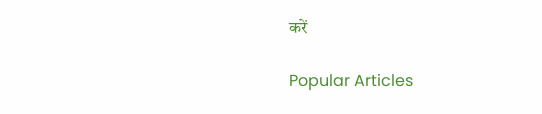करें

Popular Articles